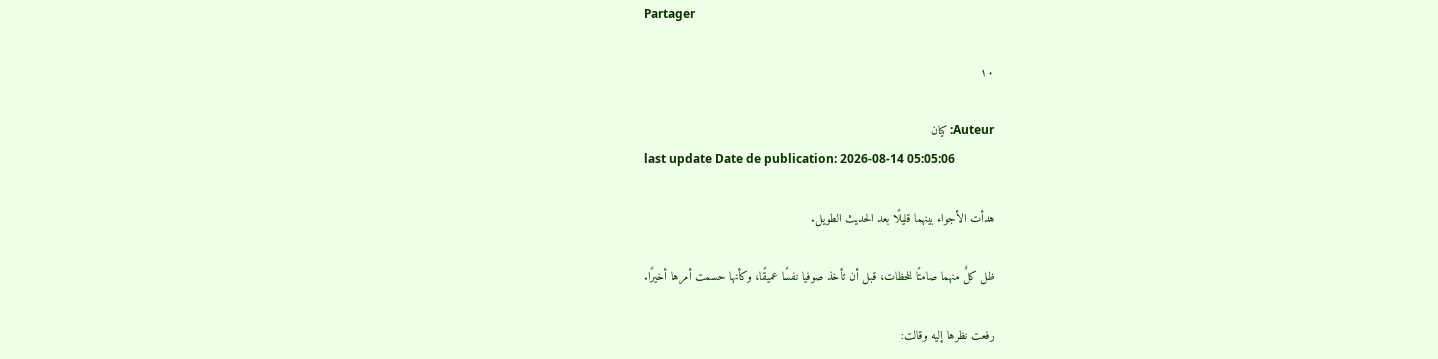Partager

١٠

Auteur: كيان
last update Date de publication: 2026-08-14 05:05:06

هدأت الأجواء بينهما قليلًا بعد الحديث الطويل.

ظل كلٌ منهما صامتًا للحظات، قبل أن تأخذ صوفيا نفسًا عميقًا، وكأنها حسمت أمرها أخيرًا.

رفعت نظرها إليه وقالت: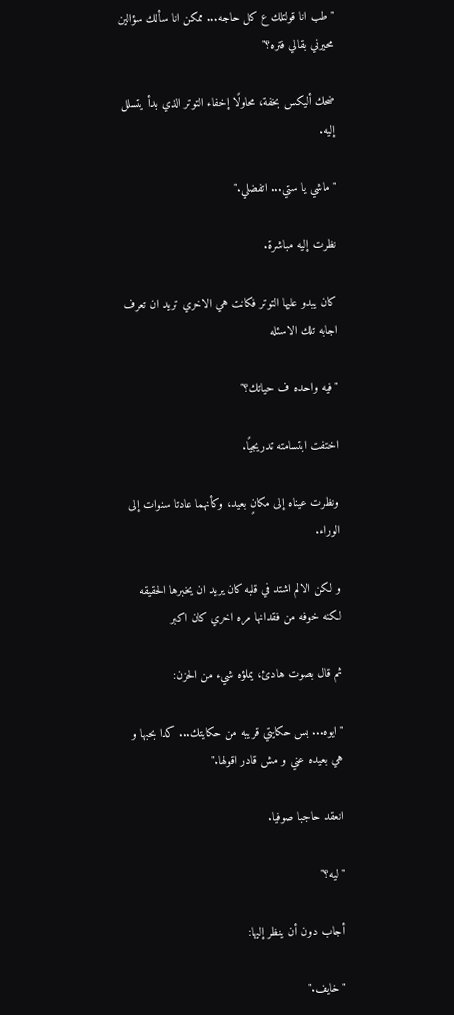"طب انا قولتلك ع كل حاجه... ممكن انا سألك سؤالين محيرني بقالي فتره؟"

ضحك أليكس بخفة، محاولًا إخفاء التوتر الذي بدأ يتسلل إليه.

"ماشي يا ستي... اتفضلي."

نظرت إليه مباشرة.

كان يبدو عليها التوتر فكانت هي الاخري تريد ان تعرف اجابه تلك الاسئله

"فيه واحده ف حياتك؟"

اختفت ابتسامته تدريجيًا.

ونظرت عيناه إلى مكانٍ بعيد، وكأنهما عادتا سنوات إلى الوراء.

و لكن الالم اشتد في قلبه كان يريد ان يخبرها الحقيقه لكنه خوفه من فقدانها مره اخري كان اكبر

ثم قال بصوت هادئ، يملؤه شيء من الحزن:

"ايوه... بس حكايتي قريبه من حكايتك... كدا بحبها و هي بعيده عني و مش قادر اقولها."

انعقد حاجبا صوفيا.

"ليه؟"

أجاب دون أن ينظر إليها:

"خايف."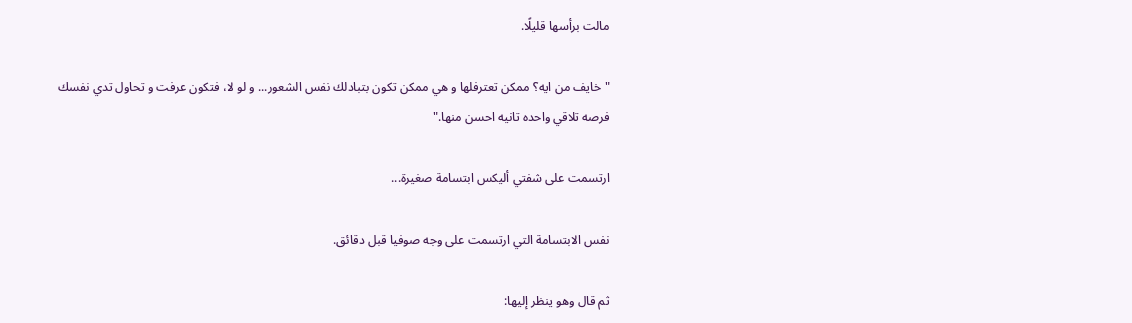مالت برأسها قليلًا.

"خايف من ايه؟ ممكن تعترفلها و هي ممكن تكون بتبادلك نفس الشعور... و لو لا، فتكون عرفت و تحاول تدي نفسك فرصه تلاقي واحده تانيه احسن منها."

ارتسمت على شفتي أليكس ابتسامة صغيرة...

نفس الابتسامة التي ارتسمت على وجه صوفيا قبل دقائق.

ثم قال وهو ينظر إليها: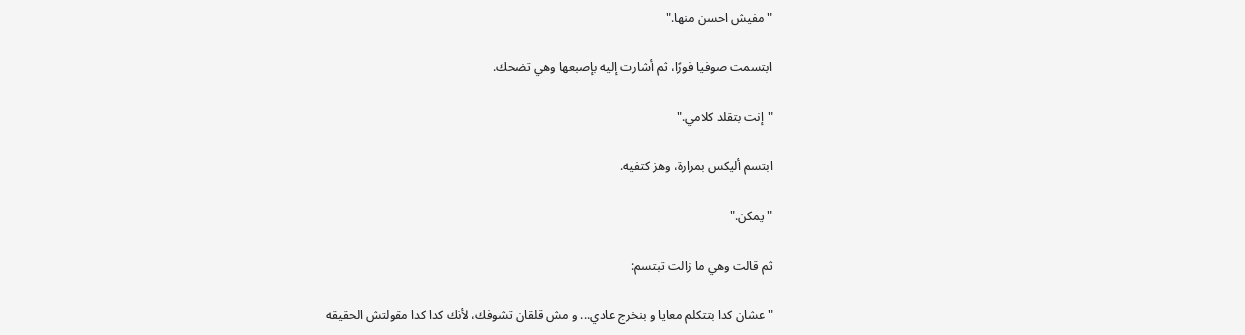"مفيش احسن منها."

ابتسمت صوفيا فورًا، ثم أشارت إليه بإصبعها وهي تضحك.

"إنت بتقلد كلامي."

ابتسم أليكس بمرارة، وهز كتفيه.

"يمكن."

ثم قالت وهي ما زالت تبتسم:

"عشان كدا بتتكلم معايا و بنخرج عادي... و مش قلقان تشوفك، لأنك كدا كدا مقولتش الحقيقه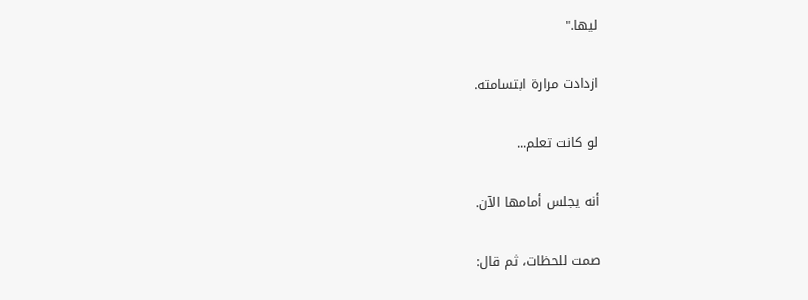ليها."

ازدادت مرارة ابتسامته.

لو كانت تعلم...

أنه يجلس أمامها الآن.

صمت للحظات، ثم قال: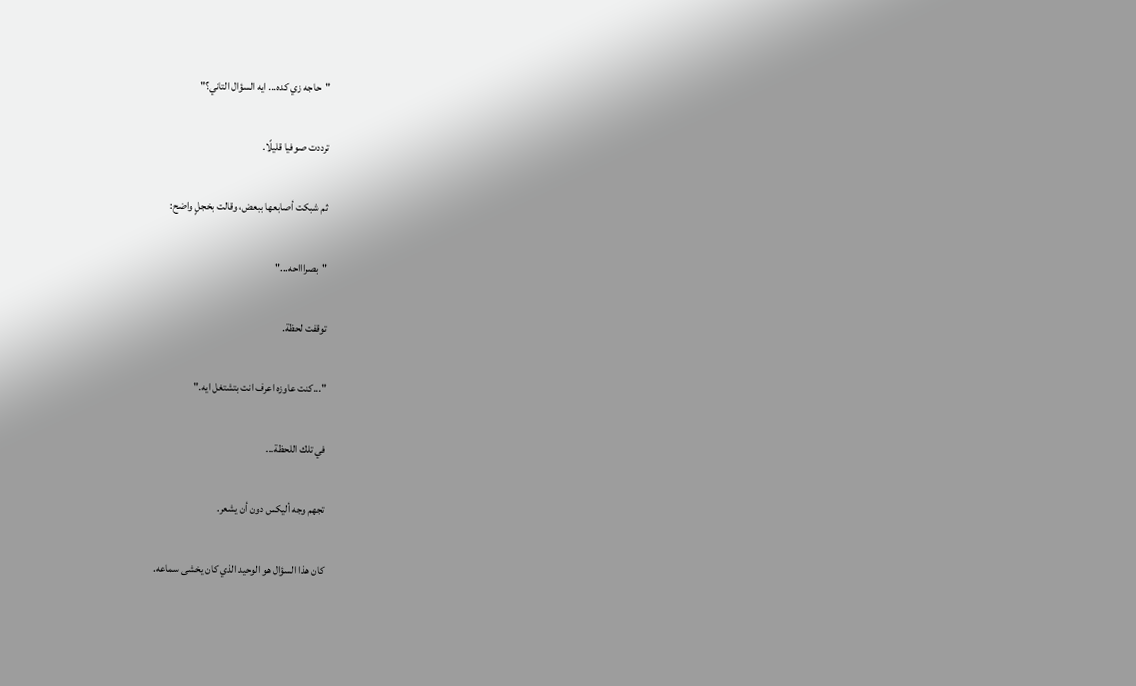"حاجه زي كده... ايه السؤال التاني؟"

ترددت صوفيا قليلًا.

ثم شبكت أصابعها ببعض، وقالت بخجلٍ واضح:

"بصراااحه..."

توقفت لحظة.

"...كنت عاوزه اعرف انت بتشتغل ايه."

في تلك اللحظة...

تجهم وجه أليكس دون أن يشعر.

كان هذا السؤال هو الوحيد الذي كان يخشى سماعه.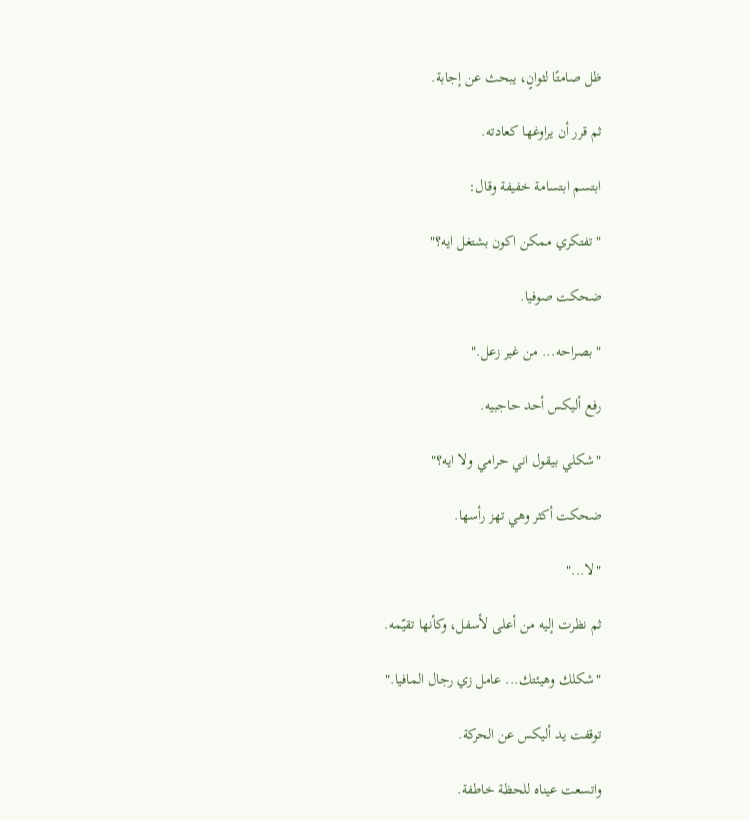ظل صامتًا لثوانٍ، يبحث عن إجابة.

ثم قرر أن يراوغها كعادته.

ابتسم ابتسامة خفيفة وقال:

"تفتكري ممكن اكون بشتغل ايه؟"

ضحكت صوفيا.

"بصراحه... من غير زعل."

رفع أليكس أحد حاجبيه.

"شكلي بيقول اني حرامي ولا ايه؟"

ضحكت أكثر وهي تهز رأسها.

"لا..."

ثم نظرت إليه من أعلى لأسفل، وكأنها تقيّمه.

"شكلك وهيئتك... عامل زي رجال المافيا."

توقفت يد أليكس عن الحركة.

واتسعت عيناه للحظة خاطفة.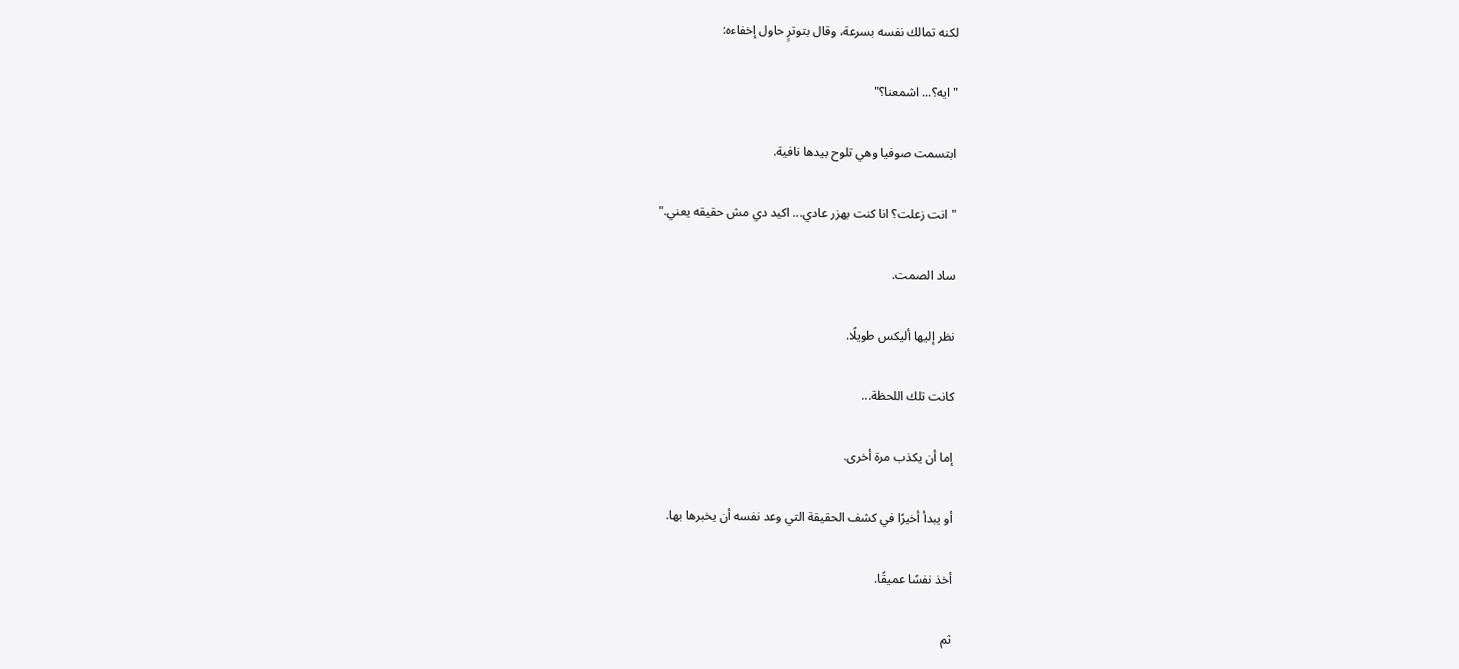لكنه تمالك نفسه بسرعة، وقال بتوترٍ حاول إخفاءه:

"ايه؟... اشمعنا؟"

ابتسمت صوفيا وهي تلوح بيدها نافية.

"انت زعلت؟ انا كنت بهزر عادي... اكيد دي مش حقيقه يعني."

ساد الصمت.

نظر إليها أليكس طويلًا.

كانت تلك اللحظة...

إما أن يكذب مرة أخرى.

أو يبدأ أخيرًا في كشف الحقيقة التي وعد نفسه أن يخبرها بها.

أخذ نفسًا عميقًا.

ثم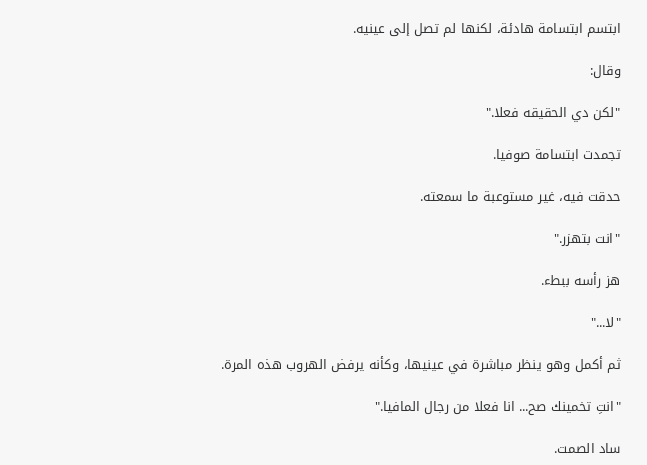ابتسم ابتسامة هادئة، لكنها لم تصل إلى عينيه.

وقال:

"لكن دي الحقيقه فعلا."

تجمدت ابتسامة صوفيا.

حدقت فيه، غير مستوعبة ما سمعته.

"انت بتهزر."

هز رأسه ببطء.

"لا..."

ثم أكمل وهو ينظر مباشرة في عينيها، وكأنه يرفض الهروب هذه المرة.

"انتِ تخمينك صح... انا فعلا من رجال المافيا."

ساد الصمت.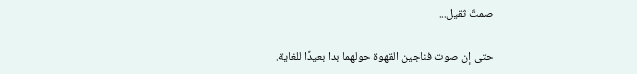صمتٌ ثقيل...

حتى إن صوت فناجين القهوة حولهما بدا بعيدًا للغاية.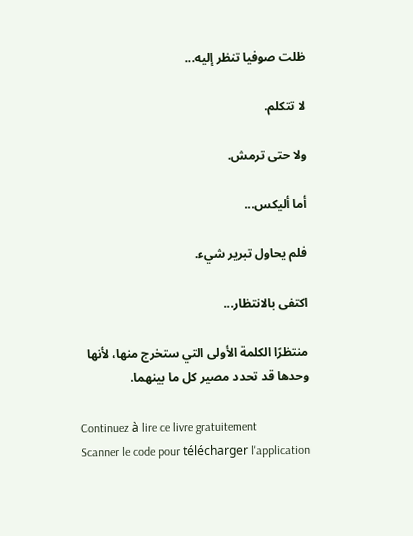ظلت صوفيا تنظر إليه...

لا تتكلم.

ولا حتى ترمش.

أما أليكس...

فلم يحاول تبرير شيء.

اكتفى بالانتظار...

منتظرًا الكلمة الأولى التي ستخرج منها، لأنها وحدها قد تحدد مصير كل ما بينهما.

Continuez à lire ce livre gratuitement
Scanner le code pour télécharger l'application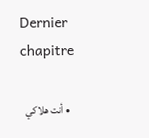Dernier chapitre

  • أنت هلاكي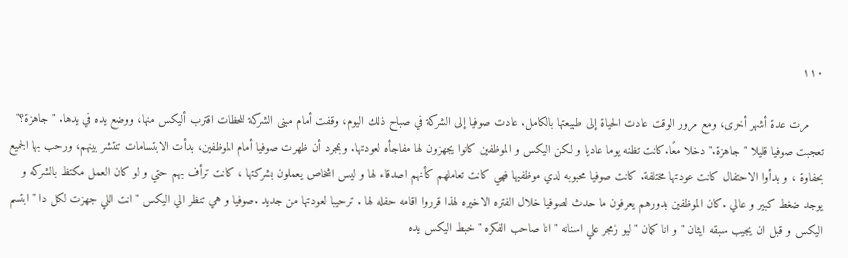١١٠

    مرت عدة أشهر أخرى، ومع مرور الوقت عادت الحياة إلى طبيعتها بالكامل. عادت صوفيا إلى الشركة في صباح ذلك اليوم، وقفت أمام مبنى الشركة للحظات اقترب أليكس منها، ووضع يده في يدها. "جاهزة؟" تعجبت صوفيا قليلا "جاهزة." دخلا معًا.كانت تظنه يوما عاديا و لكن اليكس و الموظفين كانوا يجهزون لها مفاجأه لعودتها. وبمجرد أن ظهرت صوفيا أمام الموظفين، بدأت الابتسامات تنتشر بينهم، ورحب بها الجميع بحفاوة ، و بدأوا الاحتفال كانت عودتها مختلفة. كانت صوفيا محبوبه لدي موظفيها فهي كانت تعاملهم كأنهم اصدقاء لها و ليس اشخاص يعملون بشركتها ، كانت ترأف بهم حتي و لو كان العمل مكتظ بالشركه و يوجد ضغط كبير و عالي .كان الموظفين بدورهم يعرفون ما حدث لصوفيا خلال الفتره الاخيره لهذا قرروا اقامه حفله لها . ترحيبا لعودتها من جديد .صوفيا و هي تنظر الي اليكس " انت اللي جهزت لكل دا "ابتسم اليكس و قبل ان يجيب سبقه ايثان " و انا كمان " ليو زمجر علي اسنانه " انا صاحب الفكره "خبط اليكس يده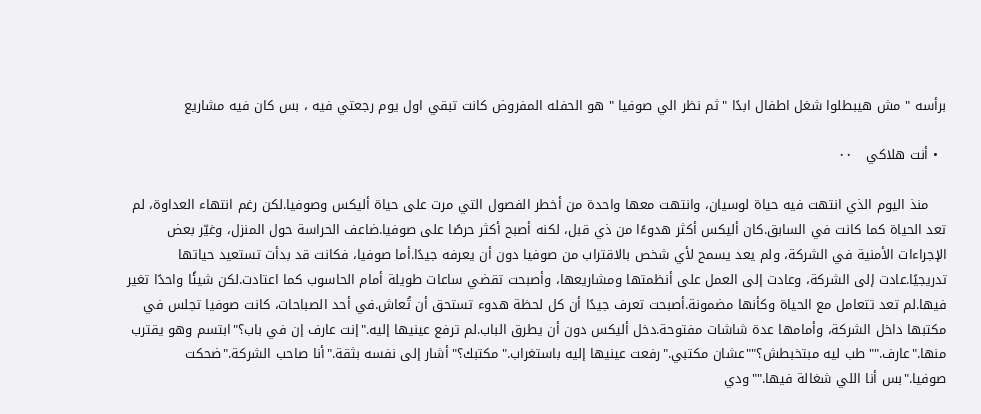برأسه " مش هيبطلوا شغل اطفال ابدًا "ثم نظر الي صوفيا " هو الحفله المفروض كانت تبقي اول يوم رجعتي فيه ، بس كان فيه مشاريع

  • أنت هلاكي   ٠٠

    منذ اليوم الذي انتهت فيه حياة لوسيان، وانتهت معها واحدة من أخطر الفصول التي مرت على حياة أليكس وصوفيا.لكن رغم انتهاء العداوة، لم تعد الحياة كما كانت في السابق.كان أليكس أكثر هدوءًا من ذي قبل، لكنه أصبح أكثر حرصًا على صوفيا.ضاعف الحراسة حول المنزل، وغيّر بعض الإجراءات الأمنية في الشركة، ولم يعد يسمح لأي شخص بالاقتراب من صوفيا دون أن يعرفه جيدًا.أما صوفيا، فكانت قد بدأت تستعيد حياتها تدريجيًا.عادت إلى الشركة، وعادت إلى العمل على أنظمتها ومشاريعها، وأصبحت تقضي ساعات طويلة أمام الحاسوب كما اعتادت.لكن شيئًا واحدًا تغير فيها.لم تعد تتعامل مع الحياة وكأنها مضمونة.أصبحت تعرف جيدًا أن كل لحظة هدوء تستحق أن تُعاش.في أحد الصباحات، كانت صوفيا تجلس في مكتبها داخل الشركة، وأمامها عدة شاشات مفتوحة.دخل أليكس دون أن يطرق الباب.لم ترفع عينيها إليه."إنت عارف إن في باب؟"ابتسم وهو يقترب منها."عارف.""طب ليه مبتخبطش؟""عشان مكتبي."رفعت عينيها إليه باستغراب."مكتبك؟"أشار إلى نفسه بثقة."أنا صاحب الشركة."ضحكت صوفيا."بس أنا اللي شغالة فيها.""ودي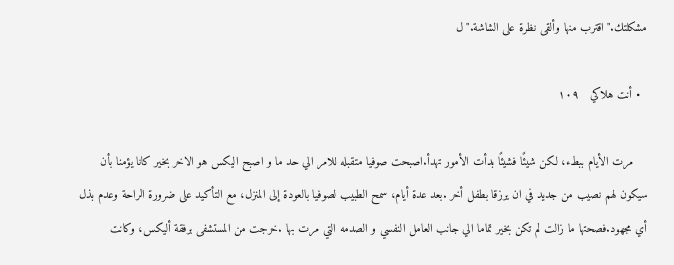مشكلتك."اقترب منها وألقى نظرة على الشاشة."ل

  • أنت هلاكي   ١٠٩

    مرت الأيام ببطء، لكن شيئًا فشيئًا بدأت الأمور تهدأ.اصبحت صوفيا متقبله للامر الي حد ما و اصبح اليكس هو الاخر بخير كانا يؤمنا بأن سيكون لهم نصيب من جديد في ان يرزقا بطفل أخر .بعد عدة أيام، سمح الطبيب لصوفيا بالعودة إلى المنزل، مع التأكيد على ضرورة الراحة وعدم بذل أي مجهود.فصحتها ما زالت لم تكن بخير تماما الي جانب العامل النفسي و الصدمه التي مرت بها .خرجت من المستشفى برفقة أليكس، وكانت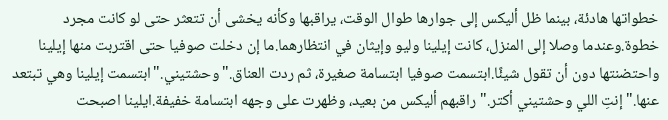خطواتها هادئة، بينما ظل أليكس إلى جوارها طوال الوقت، يراقبها وكأنه يخشى أن تتعثر حتى لو كانت مجرد خطوة.وعندما وصلا إلى المنزل، كانت إيلينا وليو وإيثان في انتظارهما.ما إن دخلت صوفيا حتى اقتربت منها إيلينا واحتضنتها دون أن تقول شيئًا.ابتسمت صوفيا ابتسامة صغيرة، ثم ردت العناق."وحشتيني."ابتسمت إيلينا وهي تبتعد عنها."إنتِ اللي وحشتيني أكتر."راقبهم أليكس من بعيد، وظهرت على وجهه ابتسامة خفيفة.ايلينا اصبحت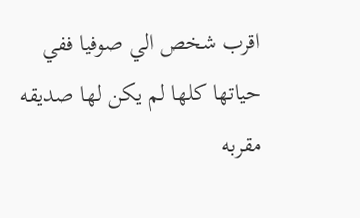اقرب شخص الي صوفيا ففي حياتها كلها لم يكن لها صديقه مقربه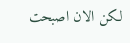لكن الان اصبحت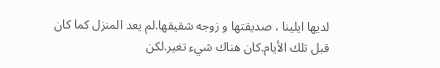لديها ايلينا ، صديقتها و زوجه شقيقها.لم يعد المنزل كما كان قبل تلك الأيام.كان هناك شيء تغير.لكن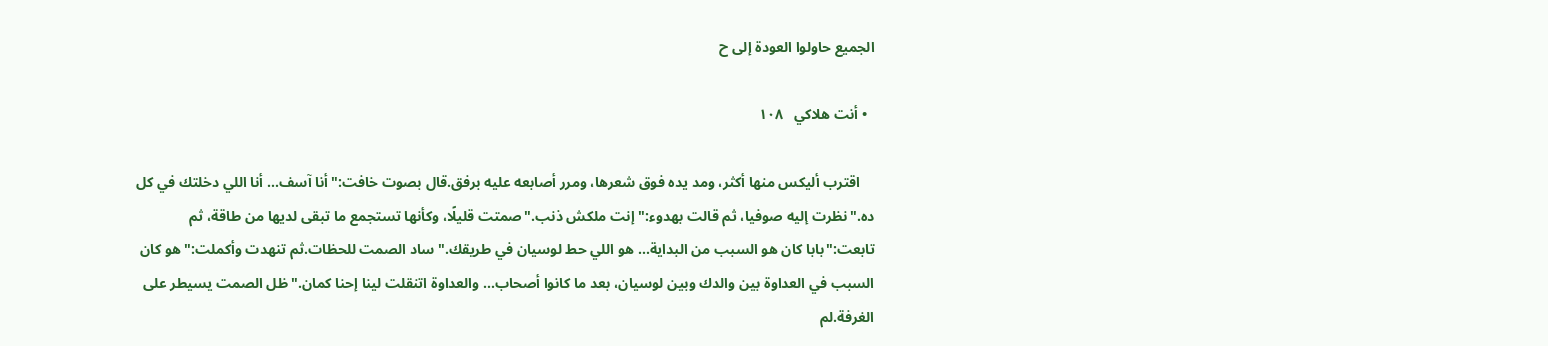الجميع حاولوا العودة إلى ح

  • أنت هلاكي   ١٠٨

    اقترب أليكس منها أكثر، ومد يده فوق شعرها، ومرر أصابعه عليه برفق.قال بصوت خافت:"أنا آسف... أنا اللي دخلتك في كل ده."نظرت إليه صوفيا، ثم قالت بهدوء:"إنت ملكش ذنب."صمتت قليلًا، وكأنها تستجمع ما تبقى لديها من طاقة، ثم تابعت:"بابا كان هو السبب من البداية... هو اللي حط لوسيان في طريقك."ساد الصمت للحظات.ثم تنهدت وأكملت:"هو كان السبب في العداوة بين والدك وبين لوسيان، بعد ما كانوا أصحاب... والعداوة اتنقلت لينا إحنا كمان."ظل الصمت يسيطر على الغرفة.لم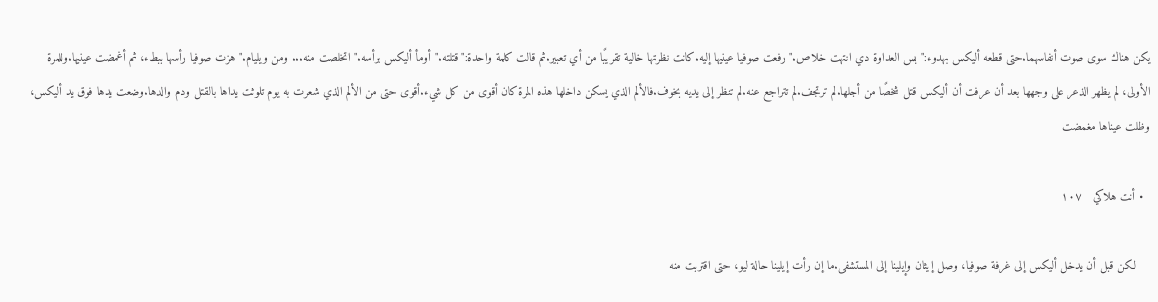يكن هناك سوى صوت أنفاسهما.حتى قطعه أليكس بهدوء:"بس العداوة دي انتهت خلاص."رفعت صوفيا عينيها إليه.كانت نظرتها خالية تقريبًا من أي تعبير.ثم قالت كلمة واحدة:"قتلته."أومأ أليكس برأسه."اتخلصت منه... ومن ويليام."هزت صوفيا رأسها ببطء، ثم أغمضت عينيها.وللمرة الأولى، لم يظهر الذعر على وجهها بعد أن عرفت أن أليكس قتل شخصًا من أجلها.لم ترتجف.لم تتراجع عنه.لم تنظر إلى يديه بخوف.فالألم الذي يسكن داخلها هذه المرة كان أقوى من كل شيء.أقوى حتى من الألم الذي شعرت به يوم تلوثت يداها بالقتل ودم والدها.وضعت يدها فوق يد أليكس، وظلت عيناها مغمضت

  • أنت هلاكي   ١٠٧

    لكن قبل أن يدخل أليكس إلى غرفة صوفيا، وصل إيثان وإيلينا إلى المستشفى.ما إن رأت إيلينا حالة ليو، حتى اقتربت منه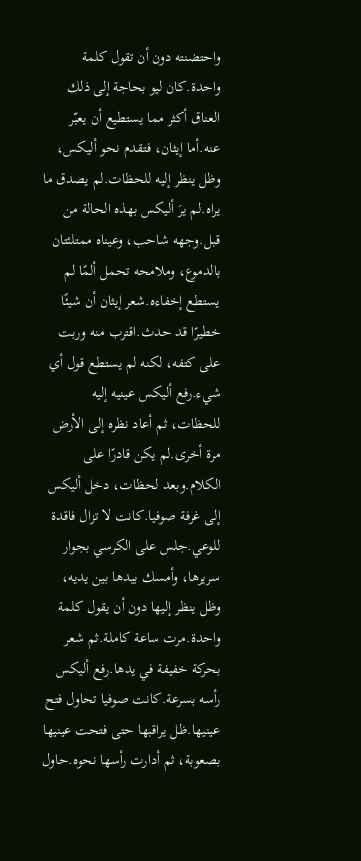واحتضنته دون أن تقول كلمة واحدة.كان ليو بحاجة إلى ذلك العناق أكثر مما يستطيع أن يعبّر عنه.أما إيثان، فتقدم نحو أليكس، وظل ينظر إليه للحظات.لم يصدق ما يراه.لم يرَ أليكس بهذه الحالة من قبل.وجهه شاحب، وعيناه ممتلئتان بالدموع، وملامحه تحمل ألمًا لم يستطع إخفاءه.شعر إيثان أن شيئًا خطيرًا قد حدث.اقترب منه وربت على كتفه، لكنه لم يستطع قول أي شيء.رفع أليكس عينيه إليه للحظات، ثم أعاد نظره إلى الأرض مرة أخرى.لم يكن قادرًا على الكلام.وبعد لحظات، دخل أليكس إلى غرفة صوفيا.كانت لا تزال فاقدة للوعي.جلس على الكرسي بجوار سريرها، وأمسك بيدها بين يديه، وظل ينظر إليها دون أن يقول كلمة واحدة.مرت ساعة كاملة.ثم شعر بحركة خفيفة في يدها.رفع أليكس رأسه بسرعة.كانت صوفيا تحاول فتح عينيها.ظل يراقبها حتى فتحت عينيها بصعوبة، ثم أدارت رأسها نحوه.حاول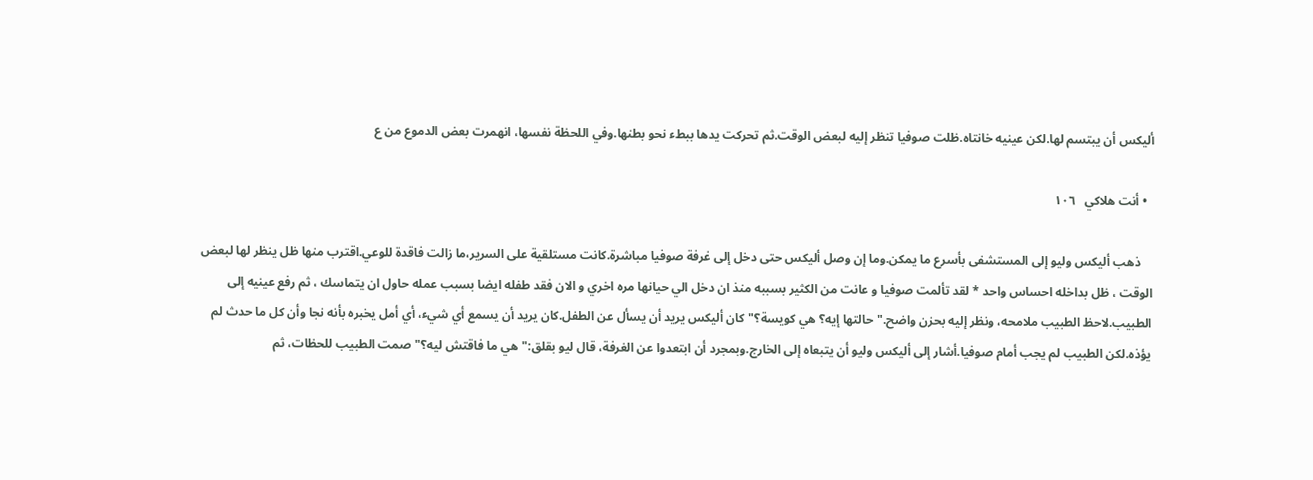أليكس أن يبتسم لها.لكن عينيه خانتاه.ظلت صوفيا تنظر إليه لبعض الوقت.ثم تحركت يدها ببطء نحو بطنها.وفي اللحظة نفسها، انهمرت بعض الدموع من ع

  • أنت هلاكي   ١٠٦

    ذهب أليكس وليو إلى المستشفى بأسرع ما يمكن.وما إن وصل أليكس حتى دخل إلى غرفة صوفيا مباشرة.كانت مستلقية على السرير،ما زالت فاقدة للوعي.اقترب منها ظل ينظر لها لبعض الوقت ، ظل بداخله احساس واحد * لقد تألمت صوفيا و عانت من الكثير بسببه منذ ان دخل الي حيانها مره اخري و الان فقد طفله ايضا بسبب عمله حاول ان يتماسك ، ثم رفع عينيه إلى الطبيب.لاحظ الطبيب ملامحه، ونظر إليه بحزن واضح."حالتها إيه؟ هي كويسة؟"كان أليكس يريد أن يسأل عن الطفل.كان يريد أن يسمع أي شيء، أي أمل يخبره بأنه نجا وأن كل ما حدث لم يؤذه.لكن الطبيب لم يجب أمام صوفيا.أشار إلى أليكس وليو أن يتبعاه إلى الخارج.وبمجرد أن ابتعدوا عن الغرفة، قال ليو بقلق:"هي ما فاقتش ليه؟"صمت الطبيب للحظات، ثم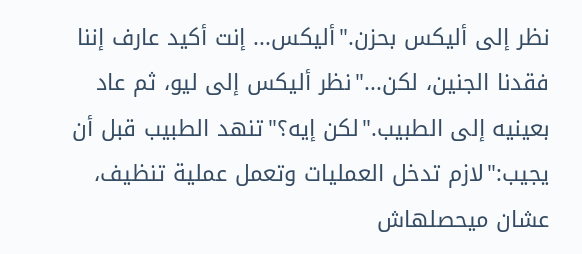نظر إلى أليكس بحزن."أليكس... إنت أكيد عارف إننا فقدنا الجنين، لكن..."نظر أليكس إلى ليو، ثم عاد بعينيه إلى الطبيب."لكن إيه؟"تنهد الطبيب قبل أن يجيب:"لازم تدخل العمليات وتعمل عملية تنظيف، عشان ميحصلهاش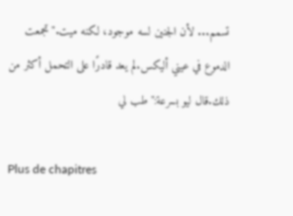تسمم... لأن الجنين لسه موجود، لكنه ميت."تجمعت الدموع في عيني أليكس.لم يعد قادرًا على التحمل أكثر من ذلك.قال ليو بسرعة:"طب لي

Plus de chapitres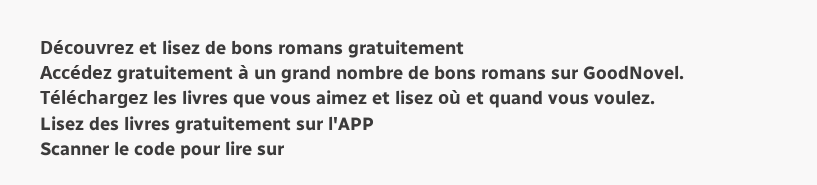Découvrez et lisez de bons romans gratuitement
Accédez gratuitement à un grand nombre de bons romans sur GoodNovel. Téléchargez les livres que vous aimez et lisez où et quand vous voulez.
Lisez des livres gratuitement sur l'APP
Scanner le code pour lire sur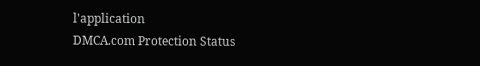l'application
DMCA.com Protection Status